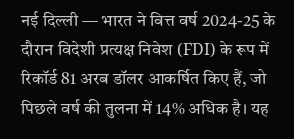नई दिल्ली — भारत ने वित्त वर्ष 2024-25 के दौरान विदेशी प्रत्यक्ष निवेश (FDI) के रूप में रिकॉर्ड 81 अरब डॉलर आकर्षित किए हैं, जो पिछले वर्ष की तुलना में 14% अधिक है। यह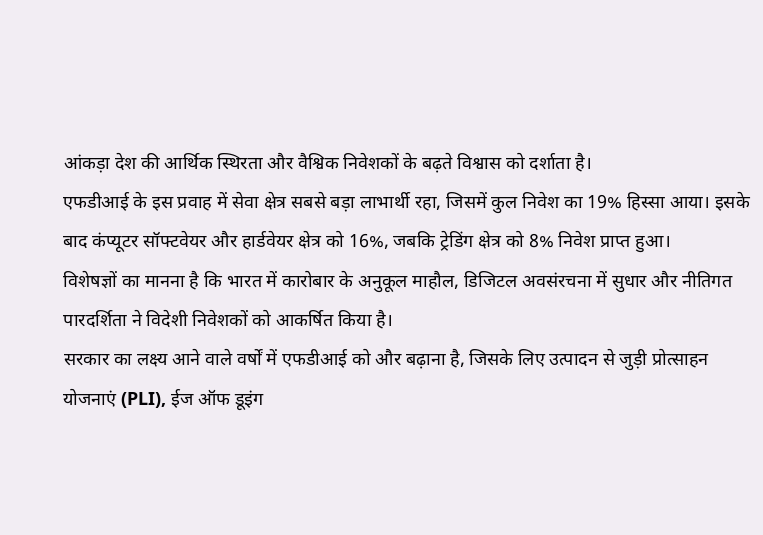आंकड़ा देश की आर्थिक स्थिरता और वैश्विक निवेशकों के बढ़ते विश्वास को दर्शाता है।
एफडीआई के इस प्रवाह में सेवा क्षेत्र सबसे बड़ा लाभार्थी रहा, जिसमें कुल निवेश का 19% हिस्सा आया। इसके बाद कंप्यूटर सॉफ्टवेयर और हार्डवेयर क्षेत्र को 16%, जबकि ट्रेडिंग क्षेत्र को 8% निवेश प्राप्त हुआ।
विशेषज्ञों का मानना है कि भारत में कारोबार के अनुकूल माहौल, डिजिटल अवसंरचना में सुधार और नीतिगत पारदर्शिता ने विदेशी निवेशकों को आकर्षित किया है।
सरकार का लक्ष्य आने वाले वर्षों में एफडीआई को और बढ़ाना है, जिसके लिए उत्पादन से जुड़ी प्रोत्साहन योजनाएं (PLI), ईज ऑफ डूइंग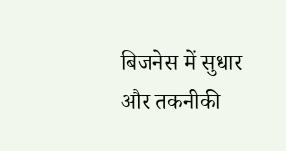बिजनेस में सुधार और तकनीकी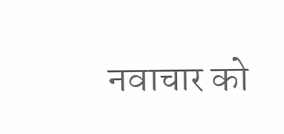नवाचार को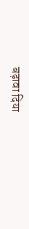बढ़ावा दिया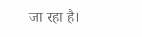जा रहा है।